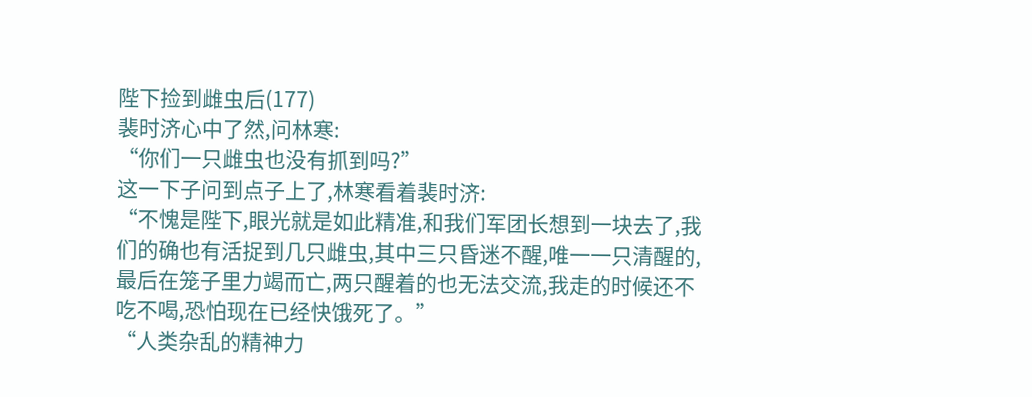陛下捡到雌虫后(177)
裴时济心中了然,问林寒:
“你们一只雌虫也没有抓到吗?”
这一下子问到点子上了,林寒看着裴时济:
“不愧是陛下,眼光就是如此精准,和我们军团长想到一块去了,我们的确也有活捉到几只雌虫,其中三只昏迷不醒,唯一一只清醒的,最后在笼子里力竭而亡,两只醒着的也无法交流,我走的时候还不吃不喝,恐怕现在已经快饿死了。”
“人类杂乱的精神力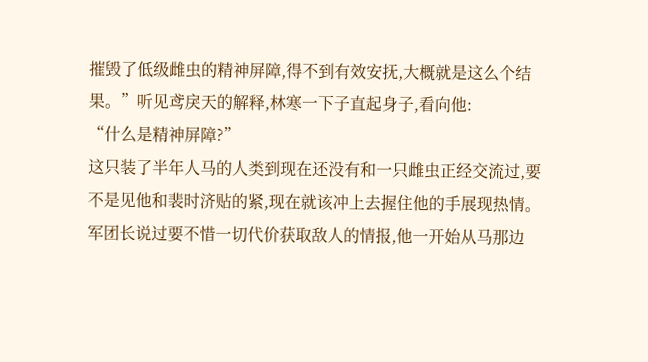摧毁了低级雌虫的精神屏障,得不到有效安抚,大概就是这么个结果。”听见鸢戾天的解释,林寒一下子直起身子,看向他:
“什么是精神屏障?”
这只装了半年人马的人类到现在还没有和一只雌虫正经交流过,要不是见他和裴时济贴的紧,现在就该冲上去握住他的手展现热情。
军团长说过要不惜一切代价获取敌人的情报,他一开始从马那边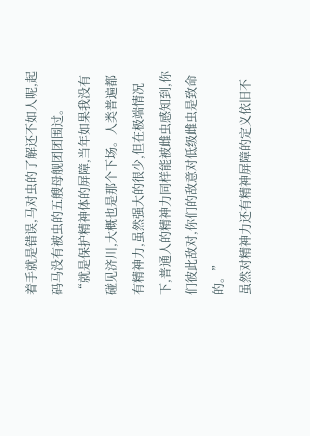着手就是错误,马对虫的了解还不如人呢,起码马没有被虫的五艘母舰团团围过。
“就是保护精神体的屏障,当年如果我没有碰见济川,大概也是那个下场。人类普遍都有精神力,虽然强大的很少,但在极端情况下,普通人的精神力同样能被雌虫感知到,你们彼此敌对,你们的敌意对低级雌虫是致命的。”
虽然对精神力还有精神屏障的定义依旧不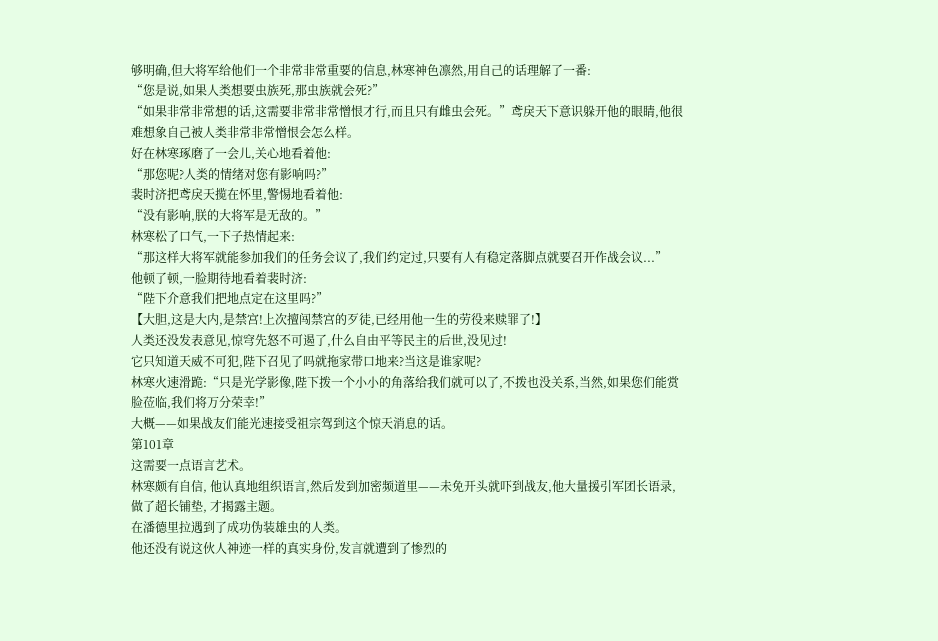够明确,但大将军给他们一个非常非常重要的信息,林寒神色凛然,用自己的话理解了一番:
“您是说,如果人类想要虫族死,那虫族就会死?”
“如果非常非常想的话,这需要非常非常憎恨才行,而且只有雌虫会死。”鸢戾天下意识躲开他的眼睛,他很难想象自己被人类非常非常憎恨会怎么样。
好在林寒琢磨了一会儿,关心地看着他:
“那您呢?人类的情绪对您有影响吗?”
裴时济把鸢戾天揽在怀里,警惕地看着他:
“没有影响,朕的大将军是无敌的。”
林寒松了口气,一下子热情起来:
“那这样大将军就能参加我们的任务会议了,我们约定过,只要有人有稳定落脚点就要召开作战会议...”
他顿了顿,一脸期待地看着裴时济:
“陛下介意我们把地点定在这里吗?”
【大胆,这是大内,是禁宫!上次擅闯禁宫的歹徒,已经用他一生的劳役来赎罪了!】
人类还没发表意见,惊穹先怒不可遏了,什么自由平等民主的后世,没见过!
它只知道天威不可犯,陛下召见了吗就拖家带口地来?当这是谁家呢?
林寒火速滑跪:“只是光学影像,陛下拨一个小小的角落给我们就可以了,不拨也没关系,当然,如果您们能赏脸莅临,我们将万分荣幸!”
大概——如果战友们能光速接受祖宗驾到这个惊天消息的话。
第101章
这需要一点语言艺术。
林寒颇有自信, 他认真地组织语言,然后发到加密频道里——未免开头就吓到战友,他大量援引军团长语录, 做了超长铺垫, 才揭露主题。
在潘德里拉遇到了成功伪装雄虫的人类。
他还没有说这伙人神迹一样的真实身份,发言就遭到了惨烈的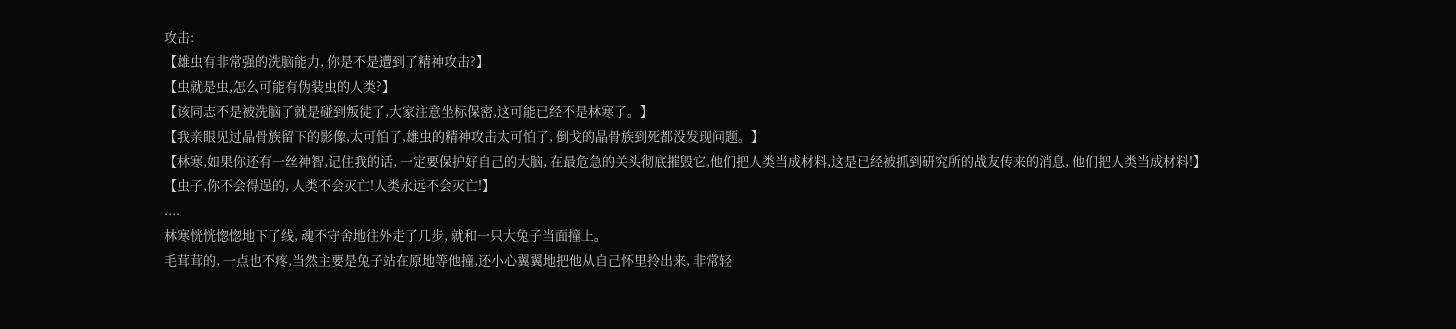攻击:
【雄虫有非常强的洗脑能力, 你是不是遭到了精神攻击?】
【虫就是虫,怎么可能有伪装虫的人类?】
【该同志不是被洗脑了就是碰到叛徒了,大家注意坐标保密,这可能已经不是林寒了。】
【我亲眼见过晶骨族留下的影像,太可怕了,雄虫的精神攻击太可怕了, 倒戈的晶骨族到死都没发现问题。】
【林寒,如果你还有一丝神智,记住我的话, 一定要保护好自己的大脑, 在最危急的关头彻底摧毁它,他们把人类当成材料,这是已经被抓到研究所的战友传来的消息, 他们把人类当成材料!】
【虫子,你不会得逞的, 人类不会灭亡!人类永远不会灭亡!】
....
林寒恍恍惚惚地下了线, 魂不守舍地往外走了几步, 就和一只大兔子当面撞上。
毛茸茸的, 一点也不疼,当然主要是兔子站在原地等他撞,还小心翼翼地把他从自己怀里拎出来, 非常轻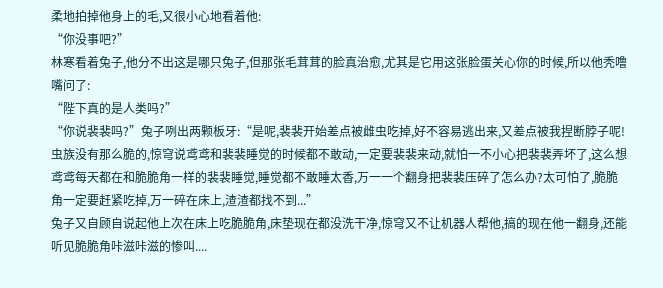柔地拍掉他身上的毛,又很小心地看着他:
“你没事吧?”
林寒看着兔子,他分不出这是哪只兔子,但那张毛茸茸的脸真治愈,尤其是它用这张脸蛋关心你的时候,所以他秃噜嘴问了:
“陛下真的是人类吗?”
“你说裴裴吗?”兔子咧出两颗板牙:“是呢,裴裴开始差点被雌虫吃掉,好不容易逃出来,又差点被我捏断脖子呢!
虫族没有那么脆的,惊穹说鸢鸢和裴裴睡觉的时候都不敢动,一定要裴裴来动,就怕一不小心把裴裴弄坏了,这么想鸢鸢每天都在和脆脆角一样的裴裴睡觉,睡觉都不敢睡太香,万一一个翻身把裴裴压碎了怎么办?太可怕了,脆脆角一定要赶紧吃掉,万一碎在床上,渣渣都找不到...”
兔子又自顾自说起他上次在床上吃脆脆角,床垫现在都没洗干净,惊穹又不让机器人帮他,搞的现在他一翻身,还能听见脆脆角咔滋咔滋的惨叫....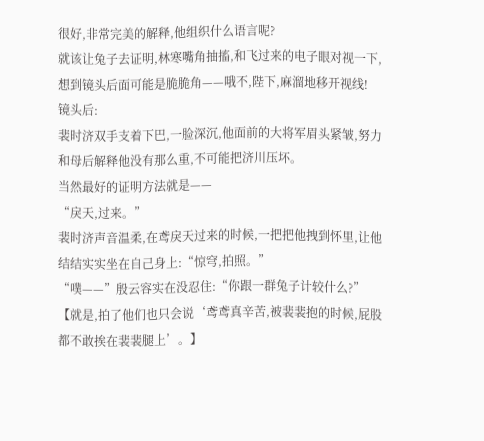很好,非常完美的解释,他组织什么语言呢?
就该让兔子去证明,林寒嘴角抽搐,和飞过来的电子眼对视一下,想到镜头后面可能是脆脆角——哦不,陛下,麻溜地移开视线!
镜头后:
裴时济双手支着下巴,一脸深沉,他面前的大将军眉头紧皱,努力和母后解释他没有那么重,不可能把济川压坏。
当然最好的证明方法就是——
“戾天,过来。”
裴时济声音温柔,在鸢戾天过来的时候,一把把他拽到怀里,让他结结实实坐在自己身上:“惊穹,拍照。”
“噗——”殷云容实在没忍住:“你跟一群兔子计较什么?”
【就是,拍了他们也只会说‘鸢鸢真辛苦,被裴裴抱的时候,屁股都不敢挨在裴裴腿上’。】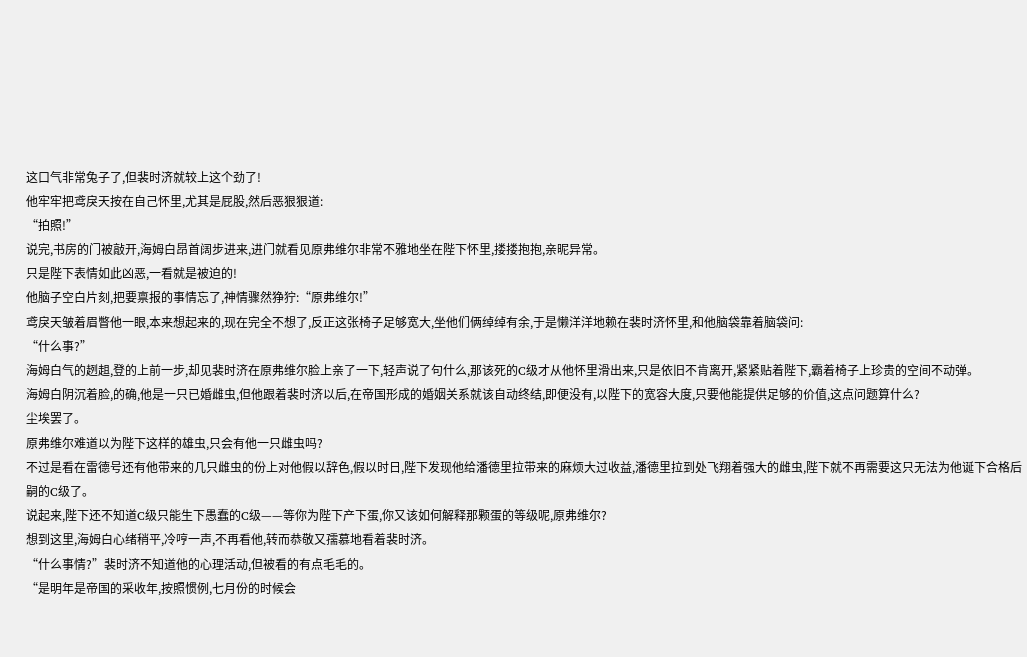这口气非常兔子了,但裴时济就较上这个劲了!
他牢牢把鸢戾天按在自己怀里,尤其是屁股,然后恶狠狠道:
“拍照!”
说完,书房的门被敲开,海姆白昂首阔步进来,进门就看见原弗维尔非常不雅地坐在陛下怀里,搂搂抱抱,亲昵异常。
只是陛下表情如此凶恶,一看就是被迫的!
他脑子空白片刻,把要禀报的事情忘了,神情骤然狰狞:“原弗维尔!”
鸢戾天皱着眉瞥他一眼,本来想起来的,现在完全不想了,反正这张椅子足够宽大,坐他们俩绰绰有余,于是懒洋洋地赖在裴时济怀里,和他脑袋靠着脑袋问:
“什么事?”
海姆白气的趔趄,登的上前一步,却见裴时济在原弗维尔脸上亲了一下,轻声说了句什么,那该死的C级才从他怀里滑出来,只是依旧不肯离开,紧紧贴着陛下,霸着椅子上珍贵的空间不动弹。
海姆白阴沉着脸,的确,他是一只已婚雌虫,但他跟着裴时济以后,在帝国形成的婚姻关系就该自动终结,即便没有,以陛下的宽容大度,只要他能提供足够的价值,这点问题算什么?
尘埃罢了。
原弗维尔难道以为陛下这样的雄虫,只会有他一只雌虫吗?
不过是看在雷德号还有他带来的几只雌虫的份上对他假以辞色,假以时日,陛下发现他给潘德里拉带来的麻烦大过收益,潘德里拉到处飞翔着强大的雌虫,陛下就不再需要这只无法为他诞下合格后嗣的C级了。
说起来,陛下还不知道C级只能生下愚蠢的C级——等你为陛下产下蛋,你又该如何解释那颗蛋的等级呢,原弗维尔?
想到这里,海姆白心绪稍平,冷哼一声,不再看他,转而恭敬又孺慕地看着裴时济。
“什么事情?”裴时济不知道他的心理活动,但被看的有点毛毛的。
“是明年是帝国的采收年,按照惯例,七月份的时候会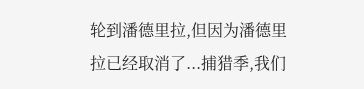轮到潘德里拉,但因为潘德里拉已经取消了...捕猎季,我们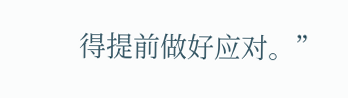得提前做好应对。”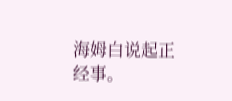海姆白说起正经事。